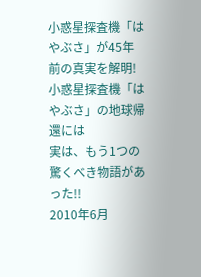小惑星探査機「はやぶさ」が45年前の真実を解明!
小惑星探査機「はやぶさ」の地球帰還には
実は、もう1つの驚くべき物語があった!!
2010年6月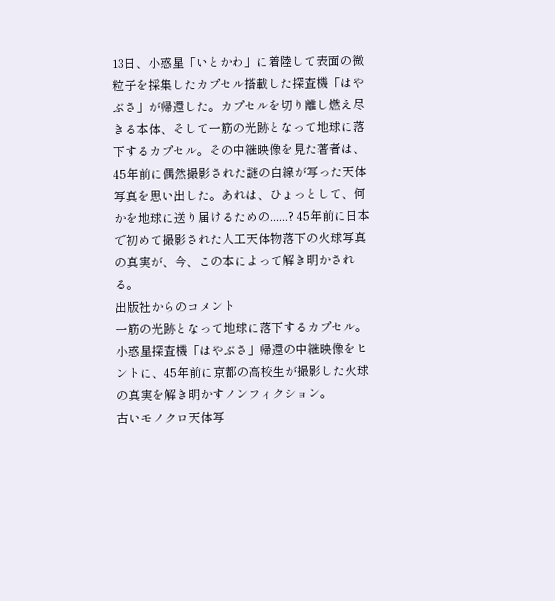13日、小惑星「いとかわ」に着陸して表面の微粒子を採集したカプセル搭載した探査機「はやぶさ」が帰還した。カプセルを切り離し燃え尽きる本体、そして一筋の光跡となって地球に落下するカプセル。その中継映像を見た著者は、45年前に偶然撮影された謎の白線が写った天体写真を思い出した。あれは、ひょっとして、何かを地球に送り届けるための......? 45年前に日本で初めて撮影された人工天体物落下の火球写真の真実が、今、この本によって解き明かされる。
出版社からのコメント
一筋の光跡となって地球に落下するカプセル。小惑星探査機「はやぶさ」帰還の中継映像をヒントに、45年前に京都の高校生が撮影した火球の真実を解き明かすノンフィクション。
古いモノクロ天体写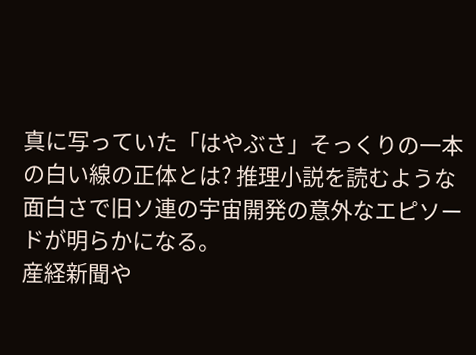真に写っていた「はやぶさ」そっくりの一本の白い線の正体とは? 推理小説を読むような面白さで旧ソ連の宇宙開発の意外なエピソードが明らかになる。
産経新聞や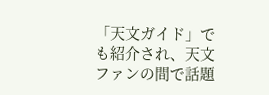「天文ガイド」でも紹介され、天文ファンの間で話題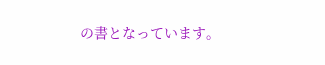の書となっています。